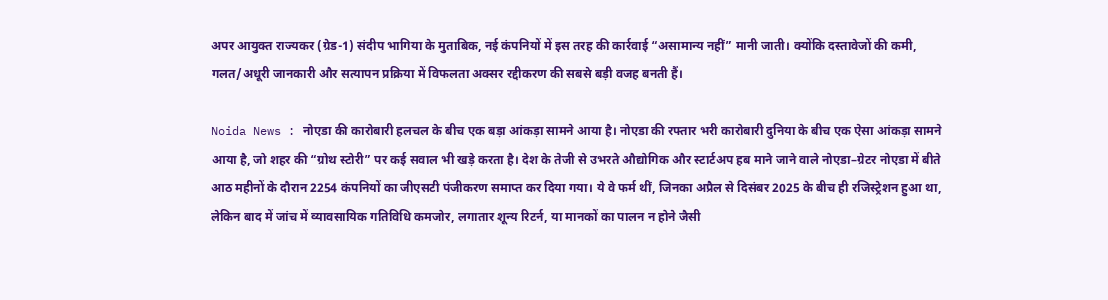अपर आयुक्त राज्यकर (ग्रेड-1) संदीप भागिया के मुताबिक, नई कंपनियों में इस तरह की कार्रवाई “असामान्य नहीं” मानी जाती। क्योंकि दस्तावेजों की कमी, गलत/अधूरी जानकारी और सत्यापन प्रक्रिया में विफलता अक्सर रद्दीकरण की सबसे बड़ी वजह बनती हैं।

Noida News : नोएडा की कारोबारी हलचल के बीच एक बड़ा आंकड़ा सामने आया है। नोएडा की रफ्तार भरी कारोबारी दुनिया के बीच एक ऐसा आंकड़ा सामने आया है, जो शहर की “ग्रोथ स्टोरी” पर कई सवाल भी खड़े करता है। देश के तेजी से उभरते औद्योगिक और स्टार्टअप हब माने जाने वाले नोएडा–ग्रेटर नोएडा में बीते आठ महीनों के दौरान 2254 कंपनियों का जीएसटी पंजीकरण समाप्त कर दिया गया। ये वे फर्म थीं, जिनका अप्रैल से दिसंबर 2025 के बीच ही रजिस्ट्रेशन हुआ था, लेकिन बाद में जांच में व्यावसायिक गतिविधि कमजोर, लगातार शून्य रिटर्न, या मानकों का पालन न होने जैसी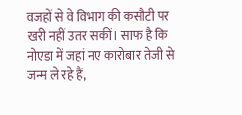वजहों से वे विभाग की कसौटी पर खरी नहीं उतर सकीं। साफ है कि नोएडा में जहां नए कारोबार तेजी से जन्म ले रहे हैं,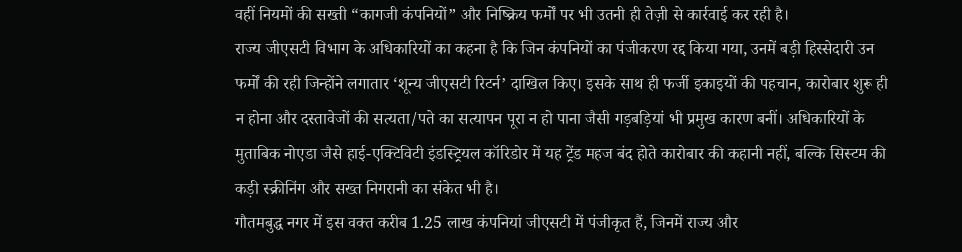वहीं नियमों की सख्ती “कागजी कंपनियों” और निष्क्रिय फर्मों पर भी उतनी ही तेज़ी से कार्रवाई कर रही है।
राज्य जीएसटी विभाग के अधिकारियों का कहना है कि जिन कंपनियों का पंजीकरण रद्द किया गया, उनमें बड़ी हिस्सेदारी उन फर्मों की रही जिन्होंने लगातार ‘शून्य जीएसटी रिटर्न’ दाखिल किए। इसके साथ ही फर्जी इकाइयों की पहचान, कारोबार शुरू ही न होना और दस्तावेजों की सत्यता/पते का सत्यापन पूरा न हो पाना जैसी गड़बड़ियां भी प्रमुख कारण बनीं। अधिकारियों के मुताबिक नोएडा जैसे हाई-एक्टिविटी इंडस्ट्रियल कॉरिडोर में यह ट्रेंड महज बंद होते कारोबार की कहानी नहीं, बल्कि सिस्टम की कड़ी स्क्रीनिंग और सख्त निगरानी का संकेत भी है।
गौतमबुद्ध नगर में इस वक्त करीब 1.25 लाख कंपनियां जीएसटी में पंजीकृत हैं, जिनमें राज्य और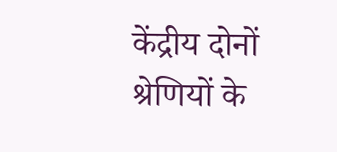केंद्रीय दोनों श्रेणियों के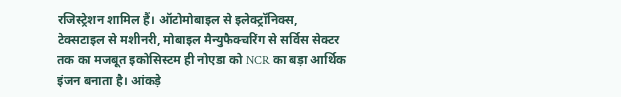रजिस्ट्रेशन शामिल हैं। ऑटोमोबाइल से इलेक्ट्रॉनिक्स, टेक्सटाइल से मशीनरी, मोबाइल मैन्युफैक्चरिंग से सर्विस सेक्टर तक का मजबूत इकोसिस्टम ही नोएडा को NCR का बड़ा आर्थिक इंजन बनाता है। आंकड़े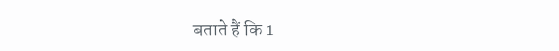बताते हैं कि 1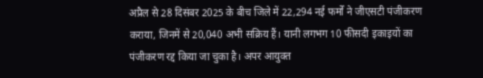अप्रैल से 28 दिसंबर 2025 के बीच जिले में 22,294 नई फर्मों ने जीएसटी पंजीकरण कराया, जिनमें से 20,040 अभी सक्रिय हैं। यानी लगभग 10 फीसदी इकाइयों का पंजीकरण रद्द किया जा चुका है। अपर आयुक्त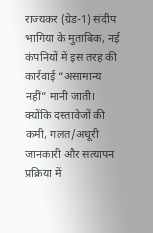राज्यकर (ग्रेड-1) संदीप भागिया के मुताबिक, नई कंपनियों में इस तरह की कार्रवाई “असामान्य नहीं” मानी जाती। क्योंकि दस्तावेजों की कमी, गलत/अधूरी जानकारी और सत्यापन प्रक्रिया में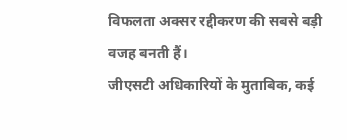विफलता अक्सर रद्दीकरण की सबसे बड़ी वजह बनती हैं।
जीएसटी अधिकारियों के मुताबिक, कई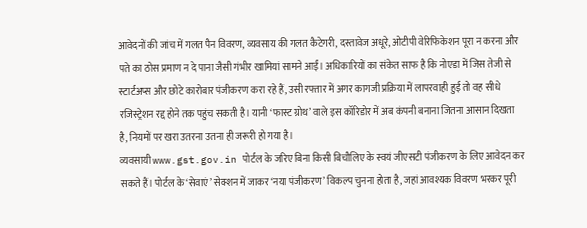आवेदनों की जांच में गलत पैन विवरण, व्यवसाय की गलत कैटेगरी, दस्तावेज अधूरे, ओटीपी वेरिफिकेशन पूरा न करना और पते का ठोस प्रमाण न दे पाना जैसी गंभीर खामियां सामने आईं। अधिकारियों का संकेत साफ है कि नोएडा में जिस तेजी से स्टार्टअप्स और छोटे कारोबार पंजीकरण करा रहे हैं, उसी रफ्तार में अगर कागजी प्रक्रिया में लापरवाही हुई तो वह सीधे रजिस्ट्रेशन रद्द होने तक पहुंच सकती है। यानी ‘फास्ट ग्रोथ’ वाले इस कॉरिडोर में अब कंपनी बनाना जितना आसान दिखता है, नियमों पर खरा उतरना उतना ही जरूरी हो गया है।
व्यवसायी www.gst.gov.in पोर्टल के जरिए बिना किसी बिचौलिए के स्वयं जीएसटी पंजीकरण के लिए आवेदन कर सकते हैं। पोर्टल के ‘सेवाएं’ सेक्शन में जाकर ‘नया पंजीकरण’ विकल्प चुनना होता है, जहां आवश्यक विवरण भरकर पूरी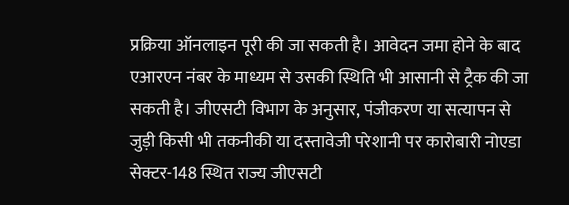प्रक्रिया ऑनलाइन पूरी की जा सकती है। आवेदन जमा होने के बाद एआरएन नंबर के माध्यम से उसकी स्थिति भी आसानी से ट्रैक की जा सकती है। जीएसटी विभाग के अनुसार, पंजीकरण या सत्यापन से जुड़ी किसी भी तकनीकी या दस्तावेजी परेशानी पर कारोबारी नोएडा सेक्टर-148 स्थित राज्य जीएसटी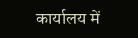कार्यालय में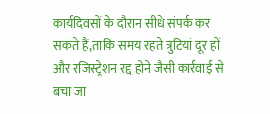कार्यदिवसों के दौरान सीधे संपर्क कर सकते हैं,ताकि समय रहते त्रुटियां दूर हों और रजिस्ट्रेशन रद्द होने जैसी कार्रवाई से बचा जा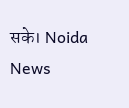सके। Noida News